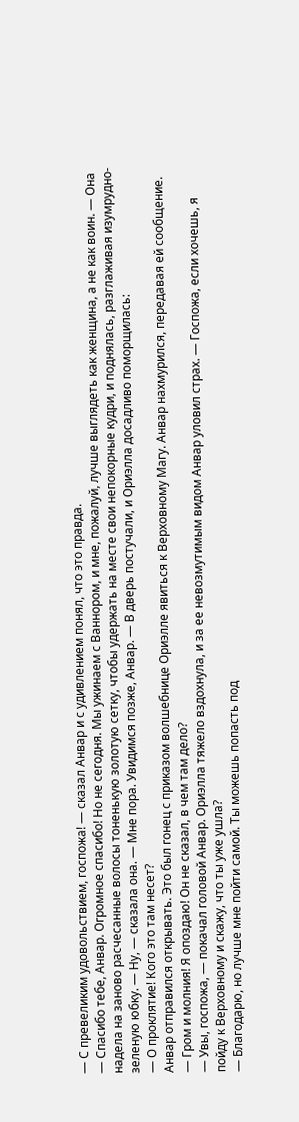— С превеликим удовольствием, госпожа! — сказал Анвар и с удивлением понял, что это правда.
— Спасибо тебе, Анвар. Огромное спасибо! Но не сегодня. Мы ужинаем с Ваннором, и мне, пожалуй, лучше выглядеть как женщина, а не как воин. — Она надела на заново расчесанные волосы тоненькую золотую сетку, чтобы удержать на месте свои непокорные кудри, и поднялась, разглаживая изумрудно-зеленую юбку. — Ну, — сказала она. — Мне пора. Увидимся позже, Анвар. — В дверь постучали, и Ориэлла досадливо поморщилась:
— О проклятие! Кого это там несет?
Анвар отправился открывать. Это был гонец с приказом волшебнице Ориэлле явиться к Верховному Магу. Анвар нахмурился, передавая ей сообщение.
— Гром и молния! Я опоздаю! Он не сказал, в чем там дело?
— Увы, госпожа, — покачал головой Анвар. Ориэлла тяжело вздохнула, и за ее невозмутимым видом Анвар уловил страх. — Госпожа, если хочешь, я пойду к Верховному и скажу, что ты уже ушла?
— Благодарю, но лучше мне пойти самой. Ты можешь попасть под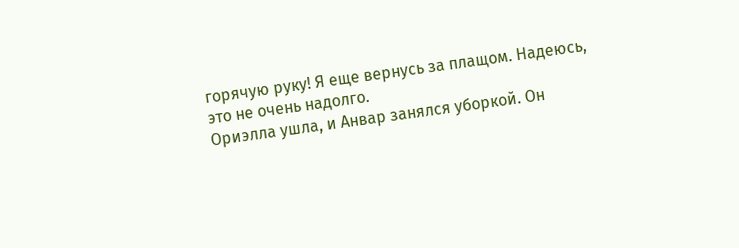горячую руку! Я еще вернусь за плащом. Надеюсь, это не очень надолго.
Ориэлла ушла, и Анвар занялся уборкой. Он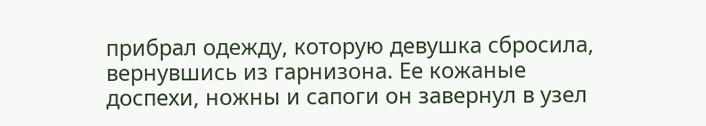прибрал одежду, которую девушка сбросила, вернувшись из гарнизона. Ее кожаные доспехи, ножны и сапоги он завернул в узел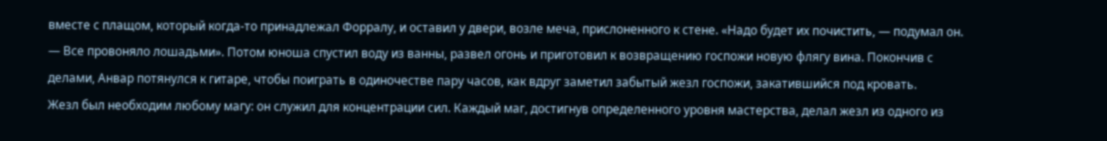вместе с плащом, который когда-то принадлежал Форралу, и оставил у двери, возле меча, прислоненного к стене. «Надо будет их почистить, — подумал он. — Все провоняло лошадьми». Потом юноша спустил воду из ванны, развел огонь и приготовил к возвращению госпожи новую флягу вина. Покончив с делами, Анвар потянулся к гитаре, чтобы поиграть в одиночестве пару часов, как вдруг заметил забытый жезл госпожи, закатившийся под кровать.
Жезл был необходим любому магу: он служил для концентрации сил. Каждый маг, достигнув определенного уровня мастерства, делал жезл из одного из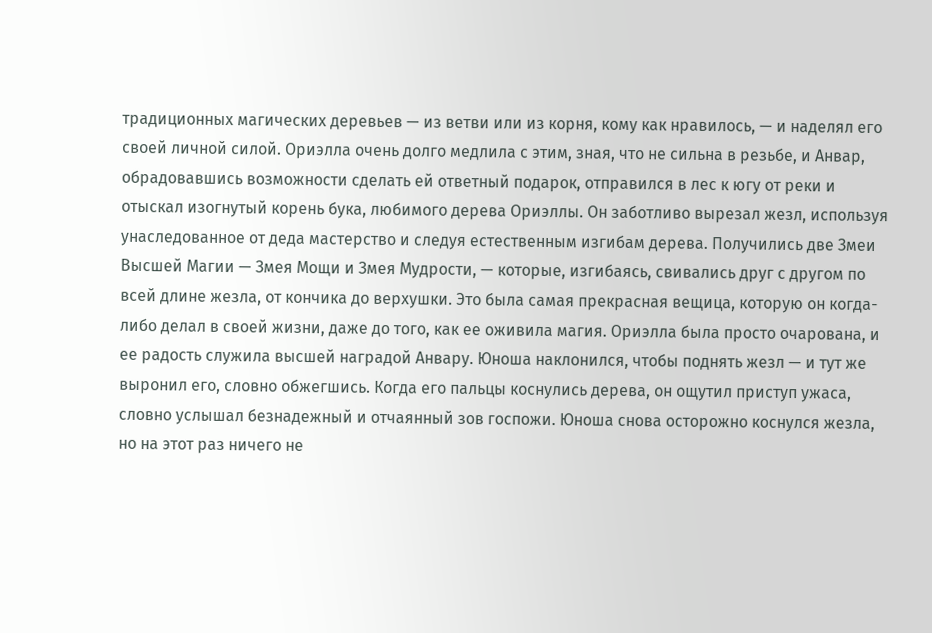традиционных магических деревьев — из ветви или из корня, кому как нравилось, — и наделял его своей личной силой. Ориэлла очень долго медлила с этим, зная, что не сильна в резьбе, и Анвар, обрадовавшись возможности сделать ей ответный подарок, отправился в лес к югу от реки и отыскал изогнутый корень бука, любимого дерева Ориэллы. Он заботливо вырезал жезл, используя унаследованное от деда мастерство и следуя естественным изгибам дерева. Получились две Змеи Высшей Магии — Змея Мощи и Змея Мудрости, — которые, изгибаясь, свивались друг с другом по всей длине жезла, от кончика до верхушки. Это была самая прекрасная вещица, которую он когда-либо делал в своей жизни, даже до того, как ее оживила магия. Ориэлла была просто очарована, и ее радость служила высшей наградой Анвару. Юноша наклонился, чтобы поднять жезл — и тут же выронил его, словно обжегшись. Когда его пальцы коснулись дерева, он ощутил приступ ужаса, словно услышал безнадежный и отчаянный зов госпожи. Юноша снова осторожно коснулся жезла, но на этот раз ничего не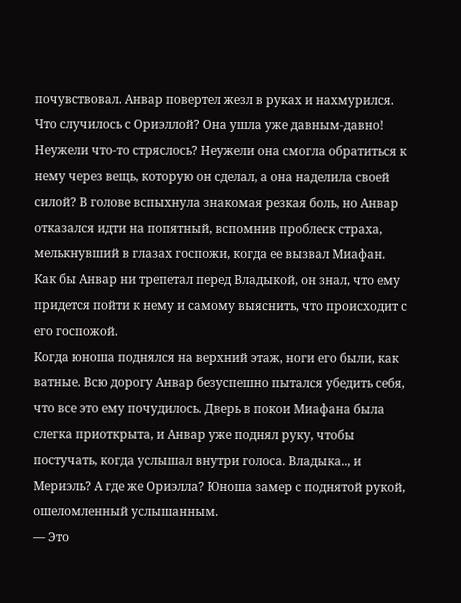почувствовал. Анвар повертел жезл в руках и нахмурился.
Что случилось с Ориэллой? Она ушла уже давным-давно! Неужели что-то стряслось? Неужели она смогла обратиться к нему через вещь, которую он сделал, а она наделила своей силой? В голове вспыхнула знакомая резкая боль, но Анвар отказался идти на попятный, вспомнив проблеск страха, мелькнувший в глазах госпожи, когда ее вызвал Миафан. Как бы Анвар ни трепетал перед Владыкой, он знал, что ему придется пойти к нему и самому выяснить, что происходит с его госпожой.
Когда юноша поднялся на верхний этаж, ноги его были, как ватные. Всю дорогу Анвар безуспешно пытался убедить себя, что все это ему почудилось. Дверь в покои Миафана была слегка приоткрыта, и Анвар уже поднял руку, чтобы постучать, когда услышал внутри голоса. Владыка.., и Мериэль? А где же Ориэлла? Юноша замер с поднятой рукой, ошеломленный услышанным.
— Это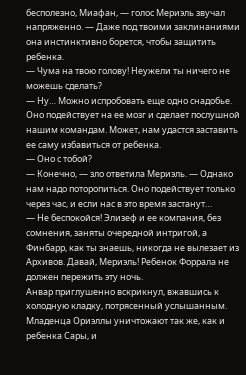бесполезно, Миафан, — голос Мериэль звучал напряженно. — Даже под твоими заклинаниями она инстинктивно борется, чтобы защитить ребенка.
— Чума на твою голову! Неужели ты ничего не можешь сделать?
— Ну… Можно испробовать еще одно снадобье. Оно подействует на ее мозг и сделает послушной нашим командам. Может, нам удастся заставить ее саму избавиться от ребенка.
— Оно с тобой?
— Конечно, — зло ответила Мериэль. — Однако нам надо поторопиться. Оно подействует только через час, и если нас в это время застанут…
— Не беспокойся! Элизеф и ее компания, без сомнения, заняты очередной интригой, а Финбарр, как ты знаешь, никогда не вылезает из Архивов. Давай, Мериэль! Ребенок Форрала не должен пережить эту ночь.
Анвар приглушенно вскрикнул, вжавшись к холодную кладку, потрясенный услышанным. Младенца Ориэллы уничтожают так же, как и ребенка Сары, и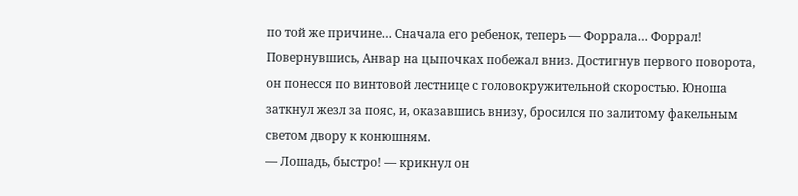по той же причине… Сначала его ребенок, теперь — Форрала… Форрал! Повернувшись, Анвар на цыпочках побежал вниз. Достигнув первого поворота, он понесся по винтовой лестнице с головокружительной скоростью. Юноша заткнул жезл за пояс, и, оказавшись внизу, бросился по залитому факельным светом двору к конюшням.
— Лошадь, быстро! — крикнул он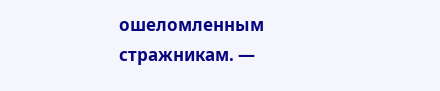ошеломленным стражникам. —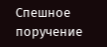Спешное поручение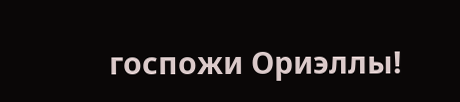госпожи Ориэллы!